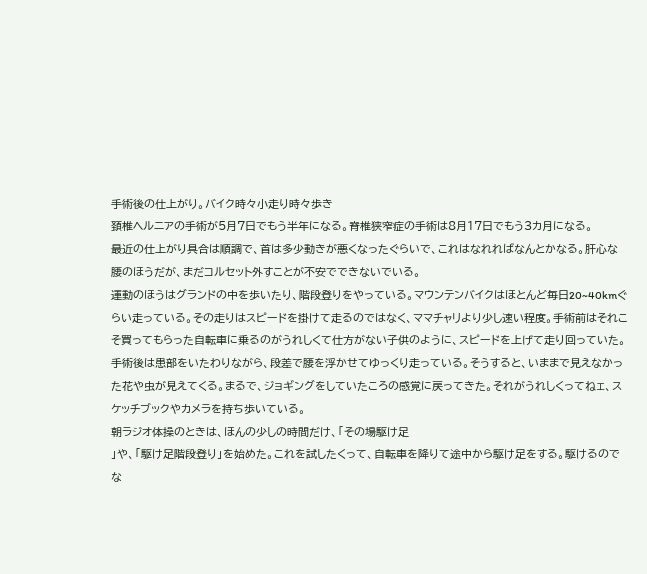手術後の仕上がり。バイク時々小走り時々歩き
頚椎ヘルニアの手術が5月7日でもう半年になる。脊椎狭窄症の手術は8月17日でもう3カ月になる。
最近の仕上がり具合は順調で、首は多少動きが悪くなったぐらいで、これはなれればなんとかなる。肝心な腰のほうだが、まだコルセット外すことが不安でできないでいる。
運動のほうはグランドの中を歩いたり、階段登りをやっている。マウンテンバイクはほとんど毎日20~40kmぐらい走っている。その走りはスピードを掛けて走るのではなく、ママチャリより少し速い程度。手術前はそれこそ買ってもらった自転車に乗るのがうれしくて仕方がない子供のように、スピードを上げて走り回っていた。
手術後は患部をいたわりながら、段差で腰を浮かせてゆっくり走っている。そうすると、いままで見えなかった花や虫が見えてくる。まるで、ジョギングをしていたころの感覚に戻ってきた。それがうれしくってねェ、スケッチブックやカメラを持ち歩いている。
朝ラジオ体操のときは、ほんの少しの時間だけ、「その場駆け足
」や、「駆け足階段登り」を始めた。これを試したくって、自転車を降りて途中から駆け足をする。駆けるのでな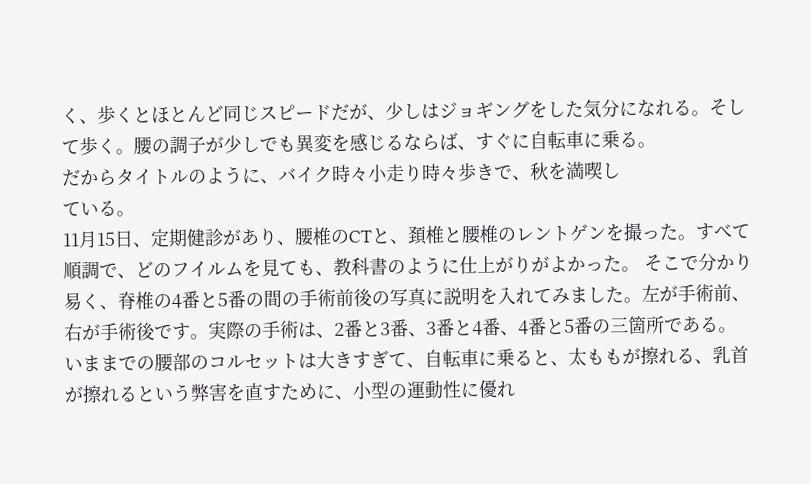く、歩くとほとんど同じスピードだが、少しはジョギングをした気分になれる。そして歩く。腰の調子が少しでも異変を感じるならば、すぐに自転車に乗る。
だからタイトルのように、バイク時々小走り時々歩きで、秋を満喫し
ている。
11月15日、定期健診があり、腰椎のCTと、頚椎と腰椎のレントゲンを撮った。すべて順調で、どのフイルムを見ても、教科書のように仕上がりがよかった。 そこで分かり易く、脊椎の4番と5番の間の手術前後の写真に説明を入れてみました。左が手術前、右が手術後です。実際の手術は、2番と3番、3番と4番、4番と5番の三箇所である。
いままでの腰部のコルセットは大きすぎて、自転車に乗ると、太ももが擦れる、乳首が擦れるという弊害を直すために、小型の運動性に優れ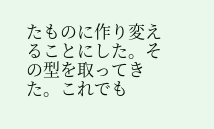たものに作り変えることにした。その型を取ってきた。これでも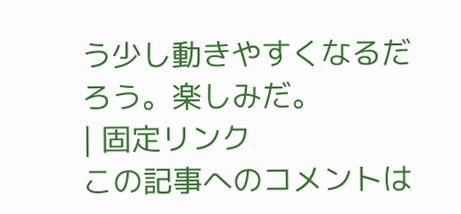う少し動きやすくなるだろう。楽しみだ。
| 固定リンク
この記事へのコメントは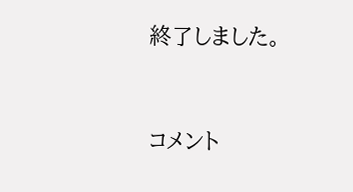終了しました。


コメント